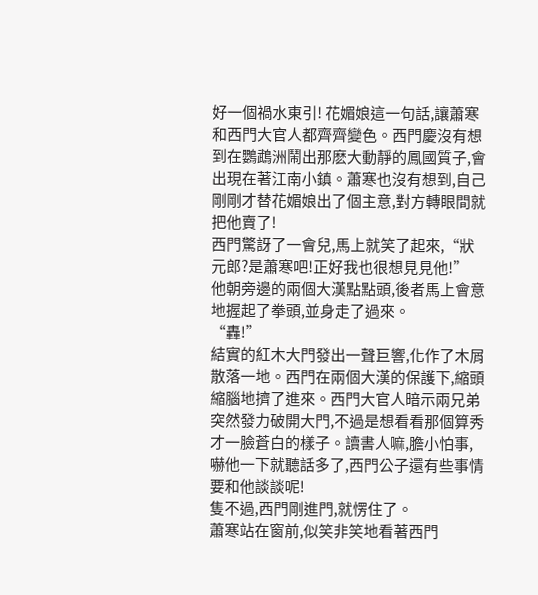好一個禍水東引! 花媚娘這一句話,讓蕭寒和西門大官人都齊齊變色。西門慶沒有想到在鸚鵡洲鬧出那麽大動靜的鳳國質子,會出現在著江南小鎮。蕭寒也沒有想到,自己剛剛才替花媚娘出了個主意,對方轉眼間就把他賣了!
西門驚訝了一會兒,馬上就笑了起來,“狀元郎?是蕭寒吧!正好我也很想見見他!”
他朝旁邊的兩個大漢點點頭,後者馬上會意地握起了拳頭,並身走了過來。
“轟!”
結實的紅木大門發出一聲巨響,化作了木屑散落一地。西門在兩個大漢的保護下,縮頭縮腦地擠了進來。西門大官人暗示兩兄弟突然發力破開大門,不過是想看看那個算秀才一臉蒼白的樣子。讀書人嘛,膽小怕事,嚇他一下就聽話多了,西門公子還有些事情要和他談談呢!
隻不過,西門剛進門,就愣住了。
蕭寒站在窗前,似笑非笑地看著西門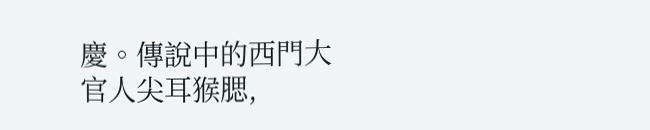慶。傳說中的西門大官人尖耳猴腮,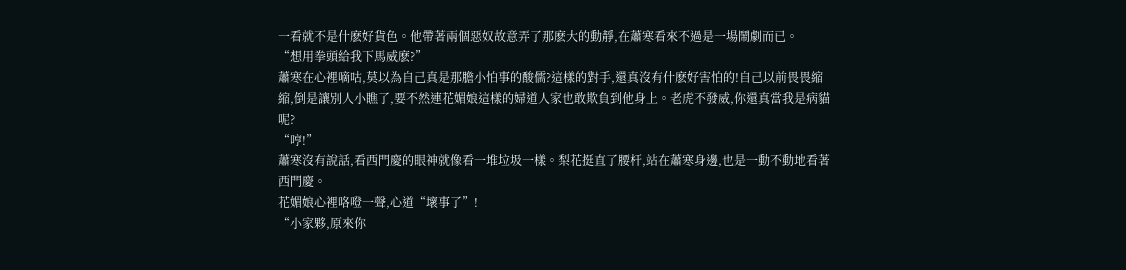一看就不是什麽好貨色。他帶著兩個惡奴故意弄了那麽大的動靜,在蕭寒看來不過是一場鬧劇而已。
“想用拳頭給我下馬威麽?”
蕭寒在心裡嘀咕,莫以為自己真是那膽小怕事的酸儒?這樣的對手,還真沒有什麽好害怕的!自己以前畏畏縮縮,倒是讓別人小瞧了,要不然連花媚娘這樣的婦道人家也敢欺負到他身上。老虎不發威,你還真當我是病貓呢?
“哼!”
蕭寒沒有說話,看西門慶的眼神就像看一堆垃圾一樣。梨花挺直了腰杆,站在蕭寒身邊,也是一動不動地看著西門慶。
花媚娘心裡咯噔一聲,心道“壞事了”!
“小家夥,原來你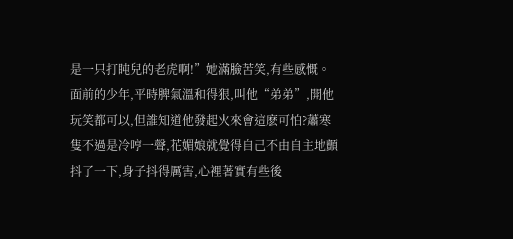是一只打盹兒的老虎啊!”她滿臉苦笑,有些感慨。
面前的少年,平時脾氣溫和得狠,叫他“弟弟”,開他玩笑都可以,但誰知道他發起火來會這麽可怕?蕭寒隻不過是冷哼一聲,花媚娘就覺得自己不由自主地顫抖了一下,身子抖得厲害,心裡著實有些後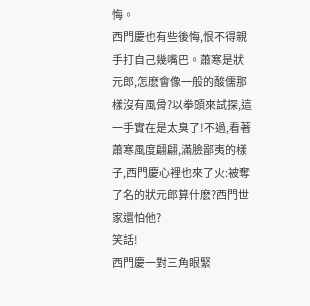悔。
西門慶也有些後悔,恨不得親手打自己幾嘴巴。蕭寒是狀元郎,怎麽會像一般的酸儒那樣沒有風骨?以拳頭來試探,這一手實在是太臭了!不過,看著蕭寒風度翩翩,滿臉鄙夷的樣子,西門慶心裡也來了火:被奪了名的狀元郎算什麽?西門世家還怕他?
笑話!
西門慶一對三角眼緊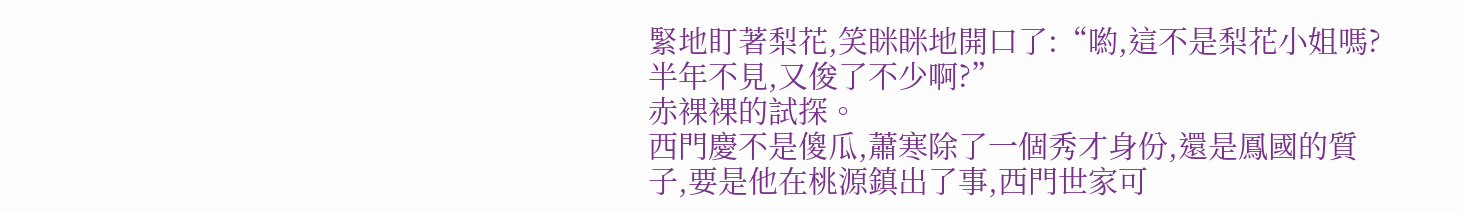緊地盯著梨花,笑眯眯地開口了:“喲,這不是梨花小姐嗎?半年不見,又俊了不少啊?”
赤裸裸的試探。
西門慶不是傻瓜,蕭寒除了一個秀才身份,還是鳳國的質子,要是他在桃源鎮出了事,西門世家可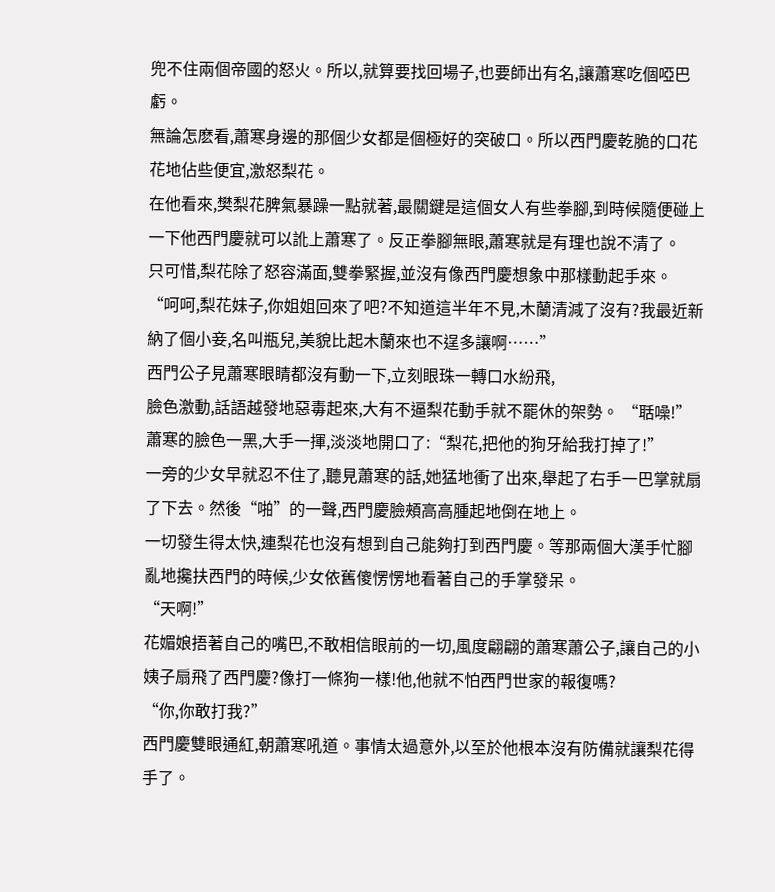兜不住兩個帝國的怒火。所以,就算要找回場子,也要師出有名,讓蕭寒吃個啞巴虧。
無論怎麽看,蕭寒身邊的那個少女都是個極好的突破口。所以西門慶乾脆的口花花地佔些便宜,激怒梨花。
在他看來,樊梨花脾氣暴躁一點就著,最關鍵是這個女人有些拳腳,到時候隨便碰上一下他西門慶就可以訛上蕭寒了。反正拳腳無眼,蕭寒就是有理也說不清了。
只可惜,梨花除了怒容滿面,雙拳緊握,並沒有像西門慶想象中那樣動起手來。
“呵呵,梨花妹子,你姐姐回來了吧?不知道這半年不見,木蘭清減了沒有?我最近新納了個小妾,名叫瓶兒,美貌比起木蘭來也不逞多讓啊……”
西門公子見蕭寒眼睛都沒有動一下,立刻眼珠一轉口水紛飛,
臉色激動,話語越發地惡毒起來,大有不逼梨花動手就不罷休的架勢。 “聒噪!”
蕭寒的臉色一黑,大手一揮,淡淡地開口了:“梨花,把他的狗牙給我打掉了!”
一旁的少女早就忍不住了,聽見蕭寒的話,她猛地衝了出來,舉起了右手一巴掌就扇了下去。然後“啪”的一聲,西門慶臉頰高高腫起地倒在地上。
一切發生得太快,連梨花也沒有想到自己能夠打到西門慶。等那兩個大漢手忙腳亂地攙扶西門的時候,少女依舊傻愣愣地看著自己的手掌發呆。
“天啊!”
花媚娘捂著自己的嘴巴,不敢相信眼前的一切,風度翩翩的蕭寒蕭公子,讓自己的小姨子扇飛了西門慶?像打一條狗一樣!他,他就不怕西門世家的報復嗎?
“你,你敢打我?”
西門慶雙眼通紅,朝蕭寒吼道。事情太過意外,以至於他根本沒有防備就讓梨花得手了。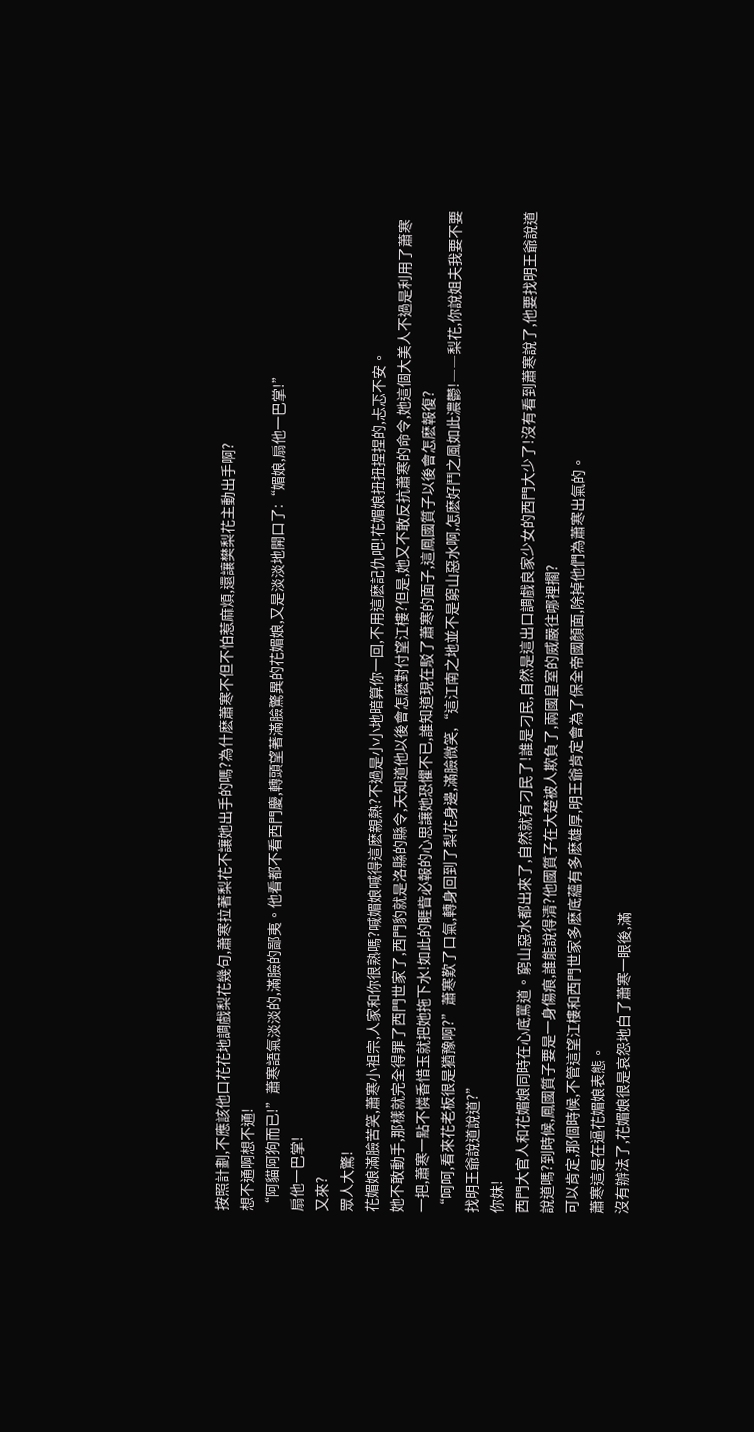按照計劃,不應該他口花花地調戲梨花幾句,蕭寒拉著梨花不讓她出手的嗎?為什麽蕭寒不但不怕惹麻煩,還讓樊梨花主動出手啊?
想不通啊想不通!
“阿貓阿狗而已!”蕭寒語氣淡淡的,滿臉的鄙夷。他看都不看西門慶,轉頭望著滿臉驚異的花媚娘,又是淡淡地開口了:“媚娘,扇他一巴掌!”
扇他一巴掌!
又來?
眾人大驚!
花媚娘滿臉苦笑,蕭寒小祖宗,人家和你很熟嗎?喊媚娘喊得這麽親熱?不過是小小地暗算你一回,不用這麽記仇吧!花媚娘扭扭捏捏的,忐忑不安。
她不敢動手,那樣就完全得罪了西門世家了,西門豹就是洛縣的縣令,天知道他以後會怎麽對付望江樓?但是,她又不敢反抗蕭寒的命令,她這個大美人不過是利用了蕭寒一把,蕭寒一點不憐香惜玉就把她拖下水!如此的睚眥必報的心思讓她恐懼不已,誰知道現在駁了蕭寒的面子,這鳳國質子以後會怎麽報復?
“呵呵,看來花老板很是猶豫啊?”蕭寒歎了口氣,轉身回到了梨花身邊,滿臉微笑,“這江南之地並不是窮山惡水啊,怎麽好鬥之風如此濃鬱!――梨花,你說姐夫我要不要找明王爺說道說道?”
你妹!
西門大官人和花媚娘同時在心底罵道。窮山惡水都出來了,自然就有刁民了!誰是刁民,自然是這出口調戲良家少女的西門大少了!沒有看到蕭寒說了,他要找明王爺說道說道嗎?到時候,鳳國質子要是一身傷痕,誰能說得清?他國質子在大楚被人欺負了,兩國皇室的威嚴往哪裡擱?
可以肯定,那個時候,不管這望江樓和西門世家多麽底蘊有多麽雄厚,明王爺肯定會為了保全帝國顏面,除掉他們為蕭寒出氣的。
蕭寒這是在逼花媚娘表態。
沒有辦法了,花媚娘很是哀怨地白了蕭寒一眼後,滿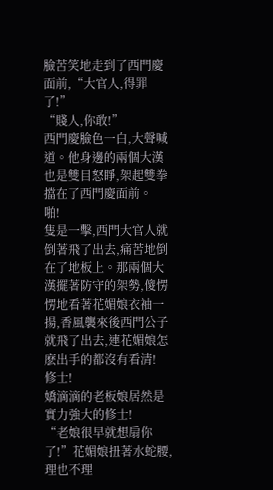臉苦笑地走到了西門慶面前,“大官人,得罪了!”
“賤人,你敢!”
西門慶臉色一白,大聲喊道。他身邊的兩個大漢也是雙目怒睜,架起雙拳擋在了西門慶面前。
啪!
隻是一擊,西門大官人就倒著飛了出去,痛苦地倒在了地板上。那兩個大漢擺著防守的架勢,傻愣愣地看著花媚娘衣袖一揚,香風襲來後西門公子就飛了出去,連花媚娘怎麽出手的都沒有看清!
修士!
嬌滴滴的老板娘居然是實力強大的修士!
“老娘很早就想扇你了!”花媚娘扭著水蛇腰,理也不理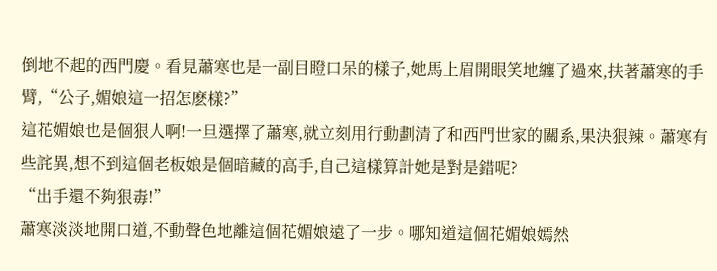倒地不起的西門慶。看見蕭寒也是一副目瞪口呆的樣子,她馬上眉開眼笑地纏了過來,扶著蕭寒的手臂,“公子,媚娘這一招怎麽樣?”
這花媚娘也是個狠人啊!一旦選擇了蕭寒,就立刻用行動劃清了和西門世家的關系,果決狠辣。蕭寒有些詫異,想不到這個老板娘是個暗藏的高手,自己這樣算計她是對是錯呢?
“出手還不夠狠毒!”
蕭寒淡淡地開口道,不動聲色地離這個花媚娘遠了一步。哪知道這個花媚娘嫣然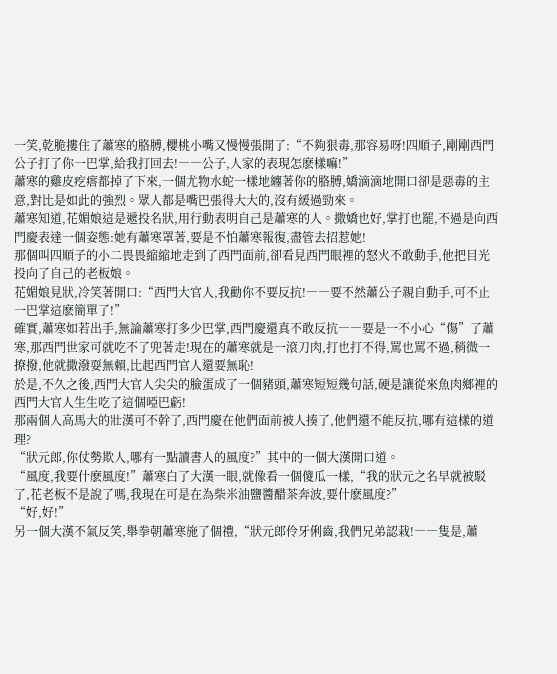一笑,乾脆摟住了蕭寒的胳膊,櫻桃小嘴又慢慢張開了:“不夠狠毒,那容易呀!四順子,剛剛西門公子打了你一巴掌,給我打回去!――公子,人家的表現怎麽樣嘛!”
蕭寒的雞皮疙瘩都掉了下來,一個尤物水蛇一樣地纏著你的胳膊,嬌滴滴地開口卻是惡毒的主意,對比是如此的強烈。眾人都是嘴巴張得大大的,沒有緩過勁來。
蕭寒知道,花媚娘這是遞投名狀,用行動表明自己是蕭寒的人。撒嬌也好,掌打也罷,不過是向西門慶表達一個姿態:她有蕭寒罩著,要是不怕蕭寒報復,盡管去招惹她!
那個叫四順子的小二畏畏縮縮地走到了西門面前,卻看見西門眼裡的怒火不敢動手,他把目光投向了自己的老板娘。
花媚娘見狀,冷笑著開口:“西門大官人,我勸你不要反抗!――要不然蕭公子親自動手,可不止一巴掌這麽簡單了!”
確實,蕭寒如若出手,無論蕭寒打多少巴掌,西門慶還真不敢反抗――要是一不小心“傷”了蕭寒,那西門世家可就吃不了兜著走!現在的蕭寒就是一滾刀肉,打也打不得,罵也罵不過,稍微一撩撥,他就撒潑耍無賴,比起西門官人還要無恥!
於是,不久之後,西門大官人尖尖的臉蛋成了一個豬頭,蕭寒短短幾句話,硬是讓從來魚肉鄉裡的西門大官人生生吃了這個啞巴虧!
那兩個人高馬大的壯漢可不幹了,西門慶在他們面前被人揍了,他們還不能反抗,哪有這樣的道理?
“狀元郎,你仗勢欺人,哪有一點讀書人的風度?”其中的一個大漢開口道。
“風度,我要什麽風度!”蕭寒白了大漢一眼,就像看一個傻瓜一樣,“我的狀元之名早就被駁了,花老板不是說了嗎,我現在可是在為柴米油鹽醬醋茶奔波,要什麽風度?”
“好,好!”
另一個大漢不氣反笑,舉拳朝蕭寒施了個禮,“狀元郎伶牙俐齒,我們兄弟認栽!――隻是,蕭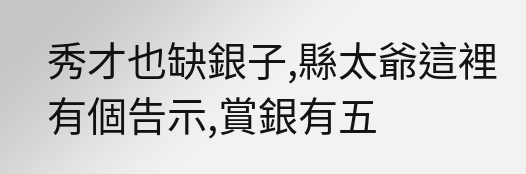秀才也缺銀子,縣太爺這裡有個告示,賞銀有五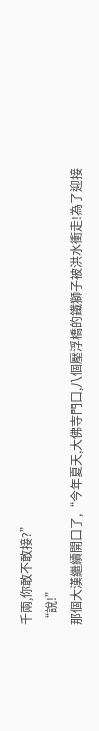千兩,你敢不敢接?”
“說!”
那個大漢繼續開口了,“今年夏天,大佛寺門口,八個壓浮橋的鐵獅子被洪水衝走!為了迎接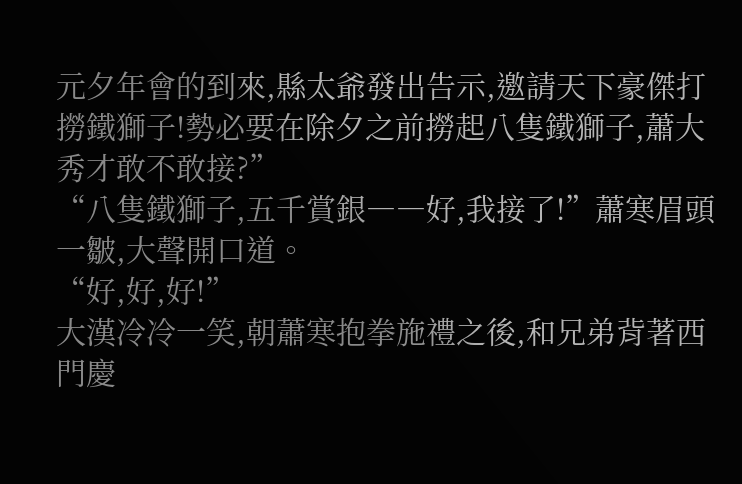元夕年會的到來,縣太爺發出告示,邀請天下豪傑打撈鐵獅子!勢必要在除夕之前撈起八隻鐵獅子,蕭大秀才敢不敢接?”
“八隻鐵獅子,五千賞銀――好,我接了!”蕭寒眉頭一皺,大聲開口道。
“好,好,好!”
大漢冷冷一笑,朝蕭寒抱拳施禮之後,和兄弟背著西門慶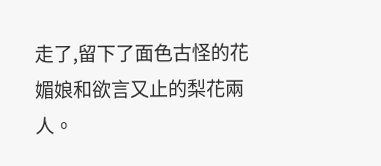走了,留下了面色古怪的花媚娘和欲言又止的梨花兩人。